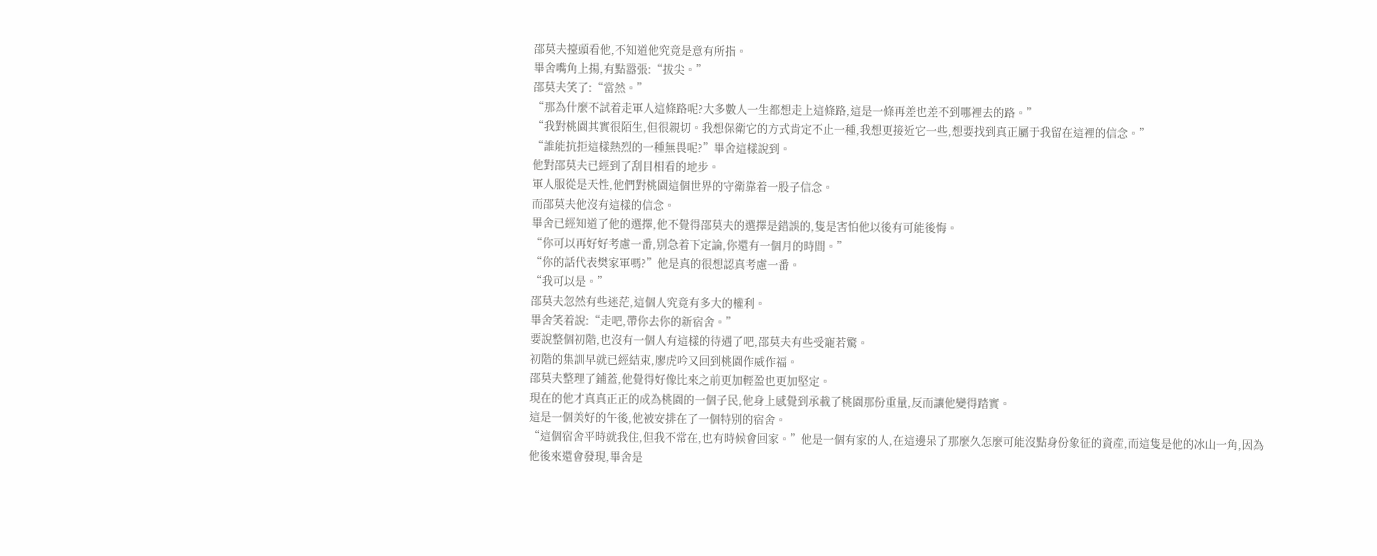邵莫夫擡頭看他,不知道他究竟是意有所指。
畢舍嘴角上揚,有點嚣張:“拔尖。”
邵莫夫笑了:“當然。”
“那為什麼不試着走軍人這條路呢?大多數人一生都想走上這條路,這是一條再差也差不到哪裡去的路。”
“我對桃園其實很陌生,但很親切。我想保衛它的方式肯定不止一種,我想更接近它一些,想要找到真正屬于我留在這裡的信念。”
“誰能抗拒這樣熱烈的一種無畏呢?”畢舍這樣說到。
他對邵莫夫已經到了刮目相看的地步。
軍人服從是天性,他們對桃園這個世界的守衛靠着一股子信念。
而邵莫夫他沒有這樣的信念。
畢舍已經知道了他的選擇,他不覺得邵莫夫的選擇是錯誤的,隻是害怕他以後有可能後悔。
“你可以再好好考慮一番,别急着下定論,你還有一個月的時間。”
“你的話代表樊家軍嗎?”他是真的很想認真考慮一番。
“我可以是。”
邵莫夫忽然有些迷茫,這個人究竟有多大的權利。
畢舍笑着說:“走吧,帶你去你的新宿舍。”
要說整個初階,也沒有一個人有這樣的待遇了吧,邵莫夫有些受寵若驚。
初階的集訓早就已經結束,廖虎吟又回到桃園作威作福。
邵莫夫整理了鋪蓋,他覺得好像比來之前更加輕盈也更加堅定。
現在的他才真真正正的成為桃園的一個子民,他身上感覺到承載了桃園那份重量,反而讓他變得踏實。
這是一個美好的午後,他被安排在了一個特别的宿舍。
“這個宿舍平時就我住,但我不常在,也有時候會回家。”他是一個有家的人,在這邊呆了那麼久怎麼可能沒點身份象征的資産,而這隻是他的冰山一角,因為他後來還會發現,畢舍是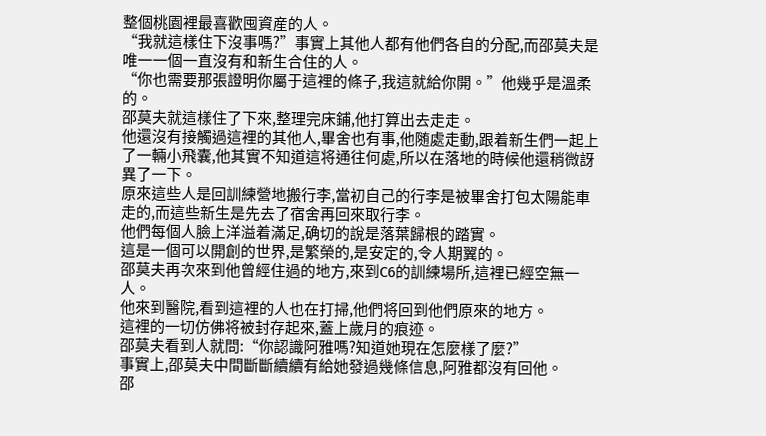整個桃園裡最喜歡囤資産的人。
“我就這樣住下沒事嗎?”事實上其他人都有他們各自的分配,而邵莫夫是唯一一個一直沒有和新生合住的人。
“你也需要那張證明你屬于這裡的條子,我這就給你開。”他幾乎是溫柔的。
邵莫夫就這樣住了下來,整理完床鋪,他打算出去走走。
他還沒有接觸過這裡的其他人,畢舍也有事,他随處走動,跟着新生們一起上了一輛小飛囊,他其實不知道這将通往何處,所以在落地的時候他還稍微訝異了一下。
原來這些人是回訓練營地搬行李,當初自己的行李是被畢舍打包太陽能車走的,而這些新生是先去了宿舍再回來取行李。
他們每個人臉上洋溢着滿足,确切的說是落葉歸根的踏實。
這是一個可以開創的世界,是繁榮的,是安定的,令人期翼的。
邵莫夫再次來到他曾經住過的地方,來到C6的訓練場所,這裡已經空無一人。
他來到醫院,看到這裡的人也在打掃,他們将回到他們原來的地方。
這裡的一切仿佛将被封存起來,蓋上歲月的痕迹。
邵莫夫看到人就問:“你認識阿雅嗎?知道她現在怎麼樣了麼?”
事實上,邵莫夫中間斷斷續續有給她發過幾條信息,阿雅都沒有回他。
邵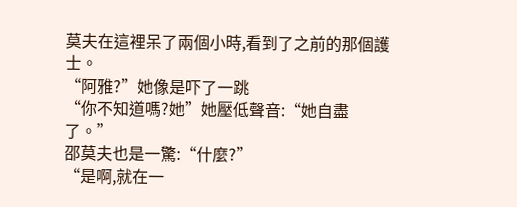莫夫在這裡呆了兩個小時,看到了之前的那個護士。
“阿雅?”她像是吓了一跳
“你不知道嗎?她”她壓低聲音:“她自盡了。”
邵莫夫也是一驚:“什麼?”
“是啊,就在一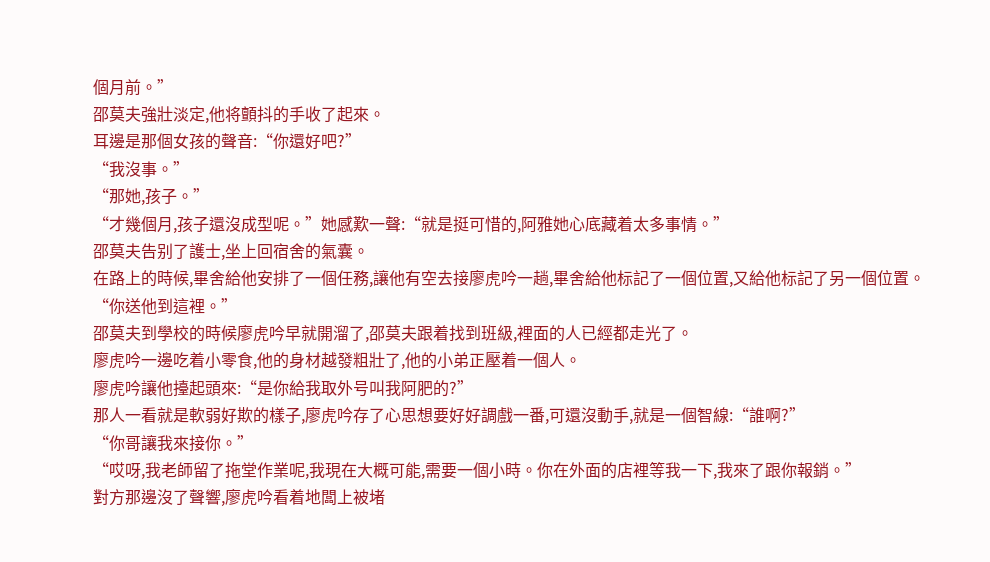個月前。”
邵莫夫強壯淡定,他将顫抖的手收了起來。
耳邊是那個女孩的聲音:“你還好吧?”
“我沒事。”
“那她,孩子。”
“才幾個月,孩子還沒成型呢。”她感歎一聲:“就是挺可惜的,阿雅她心底藏着太多事情。”
邵莫夫告别了護士,坐上回宿舍的氣囊。
在路上的時候,畢舍給他安排了一個任務,讓他有空去接廖虎吟一趟,畢舍給他标記了一個位置,又給他标記了另一個位置。
“你送他到這裡。”
邵莫夫到學校的時候廖虎吟早就開溜了,邵莫夫跟着找到班級,裡面的人已經都走光了。
廖虎吟一邊吃着小零食,他的身材越發粗壯了,他的小弟正壓着一個人。
廖虎吟讓他擡起頭來:“是你給我取外号叫我阿肥的?”
那人一看就是軟弱好欺的樣子,廖虎吟存了心思想要好好調戲一番,可還沒動手,就是一個智線:“誰啊?”
“你哥讓我來接你。”
“哎呀,我老師留了拖堂作業呢,我現在大概可能,需要一個小時。你在外面的店裡等我一下,我來了跟你報銷。”
對方那邊沒了聲響,廖虎吟看着地闆上被堵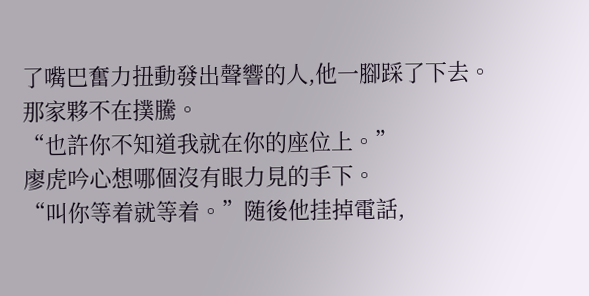了嘴巴奮力扭動發出聲響的人,他一腳踩了下去。那家夥不在撲騰。
“也許你不知道我就在你的座位上。”
廖虎吟心想哪個沒有眼力見的手下。
“叫你等着就等着。”随後他挂掉電話,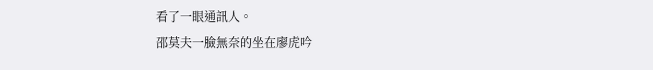看了一眼通訊人。
邵莫夫一臉無奈的坐在廖虎吟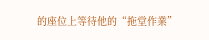的座位上等待他的“拖堂作業”